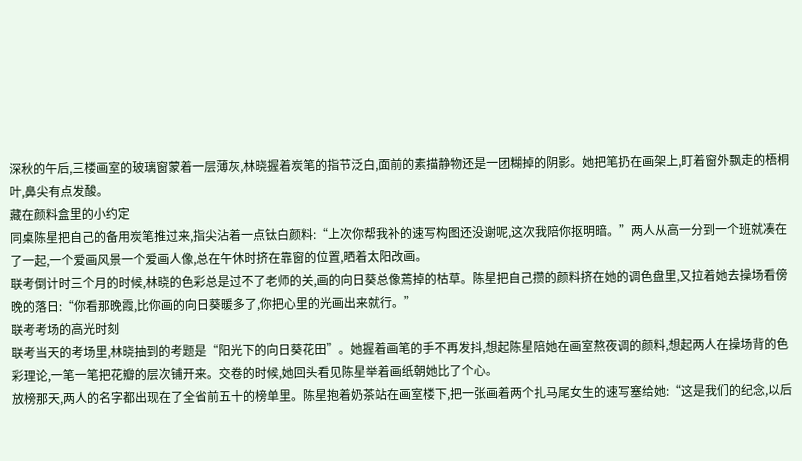深秋的午后,三楼画室的玻璃窗蒙着一层薄灰,林晓握着炭笔的指节泛白,面前的素描静物还是一团糊掉的阴影。她把笔扔在画架上,盯着窗外飘走的梧桐叶,鼻尖有点发酸。
藏在颜料盒里的小约定
同桌陈星把自己的备用炭笔推过来,指尖沾着一点钛白颜料:“上次你帮我补的速写构图还没谢呢,这次我陪你抠明暗。”两人从高一分到一个班就凑在了一起,一个爱画风景一个爱画人像,总在午休时挤在靠窗的位置,晒着太阳改画。
联考倒计时三个月的时候,林晓的色彩总是过不了老师的关,画的向日葵总像蔫掉的枯草。陈星把自己攒的颜料挤在她的调色盘里,又拉着她去操场看傍晚的落日:“你看那晚霞,比你画的向日葵暖多了,你把心里的光画出来就行。”
联考考场的高光时刻
联考当天的考场里,林晓抽到的考题是“阳光下的向日葵花田”。她握着画笔的手不再发抖,想起陈星陪她在画室熬夜调的颜料,想起两人在操场背的色彩理论,一笔一笔把花瓣的层次铺开来。交卷的时候,她回头看见陈星举着画纸朝她比了个心。
放榜那天,两人的名字都出现在了全省前五十的榜单里。陈星抱着奶茶站在画室楼下,把一张画着两个扎马尾女生的速写塞给她:“这是我们的纪念,以后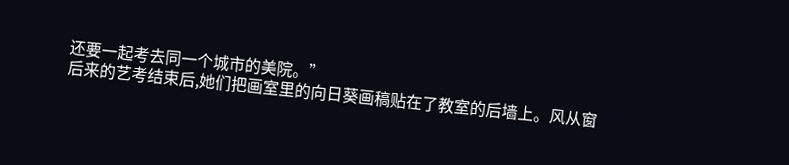还要一起考去同一个城市的美院。”
后来的艺考结束后,她们把画室里的向日葵画稿贴在了教室的后墙上。风从窗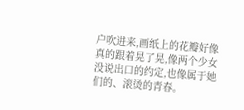户吹进来,画纸上的花瓣好像真的跟着晃了晃,像两个少女没说出口的约定,也像属于她们的、滚烫的青春。